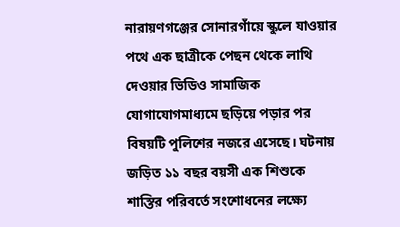নারায়ণগঞ্জের সোনারগাঁয়ে স্কুলে যাওয়ার পথে এক ছাত্রীকে পেছন থেকে লাথি দেওয়ার ভিডিও সামাজিক যোগাযোগমাধ্যমে ছড়িয়ে পড়ার পর বিষয়টি পুলিশের নজরে এসেছে। ঘটনায় জড়িত ১১ বছর বয়সী এক শিশুকে শাস্তির পরিবর্তে সংশোধনের লক্ষ্যে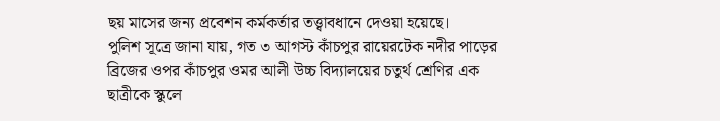ছয় মাসের জন্য প্রবেশন কর্মকর্তার তত্ত্বাবধানে দেওয়া হয়েছে।
পুলিশ সূত্রে জানা যায়, গত ৩ আগস্ট কাঁচপুর রায়েরটেক নদীর পাড়ের ব্রিজের ওপর কাঁচপুর ওমর আলী উচ্চ বিদ্যালয়ের চতুর্থ শ্রেণির এক ছাত্রীকে স্কুলে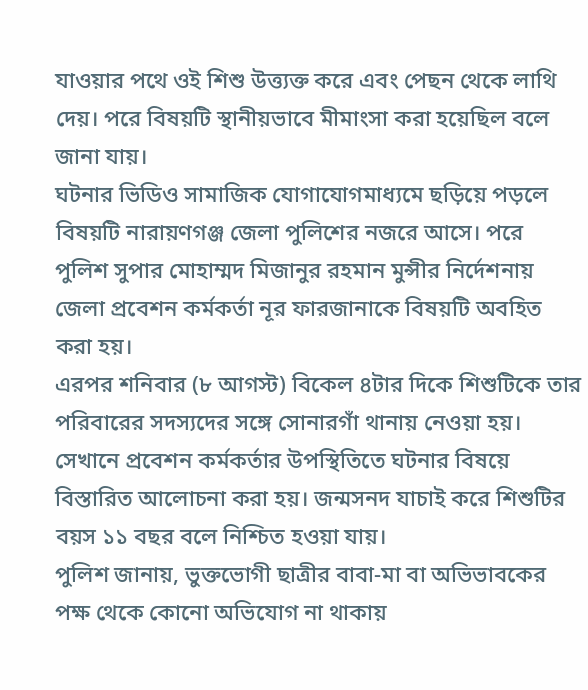যাওয়ার পথে ওই শিশু উত্ত্যক্ত করে এবং পেছন থেকে লাথি দেয়। পরে বিষয়টি স্থানীয়ভাবে মীমাংসা করা হয়েছিল বলে জানা যায়।
ঘটনার ভিডিও সামাজিক যোগাযোগমাধ্যমে ছড়িয়ে পড়লে বিষয়টি নারায়ণগঞ্জ জেলা পুলিশের নজরে আসে। পরে পুলিশ সুপার মোহাম্মদ মিজানুর রহমান মুন্সীর নির্দেশনায় জেলা প্রবেশন কর্মকর্তা নূর ফারজানাকে বিষয়টি অবহিত করা হয়।
এরপর শনিবার (৮ আগস্ট) বিকেল ৪টার দিকে শিশুটিকে তার পরিবারের সদস্যদের সঙ্গে সোনারগাঁ থানায় নেওয়া হয়। সেখানে প্রবেশন কর্মকর্তার উপস্থিতিতে ঘটনার বিষয়ে বিস্তারিত আলোচনা করা হয়। জন্মসনদ যাচাই করে শিশুটির বয়স ১১ বছর বলে নিশ্চিত হওয়া যায়।
পুলিশ জানায়, ভুক্তভোগী ছাত্রীর বাবা-মা বা অভিভাবকের পক্ষ থেকে কোনো অভিযোগ না থাকায়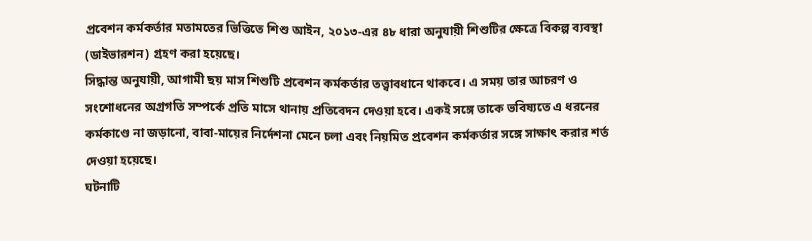প্রবেশন কর্মকর্তার মতামতের ভিত্তিতে শিশু আইন, ২০১৩-এর ৪৮ ধারা অনুযায়ী শিশুটির ক্ষেত্রে বিকল্প ব্যবস্থা (ডাইভারশন) গ্রহণ করা হয়েছে।
সিদ্ধান্ত অনুযায়ী, আগামী ছয় মাস শিশুটি প্রবেশন কর্মকর্তার তত্ত্বাবধানে থাকবে। এ সময় তার আচরণ ও সংশোধনের অগ্রগতি সম্পর্কে প্রতি মাসে থানায় প্রতিবেদন দেওয়া হবে। একই সঙ্গে তাকে ভবিষ্যতে এ ধরনের কর্মকাণ্ডে না জড়ানো, বাবা-মায়ের নির্দেশনা মেনে চলা এবং নিয়মিত প্রবেশন কর্মকর্তার সঙ্গে সাক্ষাৎ করার শর্ত দেওয়া হয়েছে।
ঘটনাটি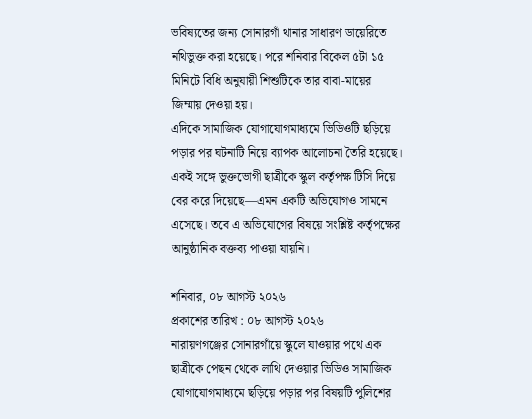ভবিষ্যতের জন্য সোনারগাঁ থানার সাধারণ ডায়েরিতে নথিভুক্ত করা হয়েছে। পরে শনিবার বিকেল ৫টা ১৫ মিনিটে বিধি অনুযায়ী শিশুটিকে তার বাবা-মায়ের জিম্মায় দেওয়া হয়।
এদিকে সামাজিক যোগাযোগমাধ্যমে ভিডিওটি ছড়িয়ে পড়ার পর ঘটনাটি নিয়ে ব্যাপক আলোচনা তৈরি হয়েছে। একই সঙ্গে ভুক্তভোগী ছাত্রীকে স্কুল কর্তৃপক্ষ টিসি দিয়ে বের করে দিয়েছে—এমন একটি অভিযোগও সামনে এসেছে। তবে এ অভিযোগের বিষয়ে সংশ্লিষ্ট কর্তৃপক্ষের আনুষ্ঠানিক বক্তব্য পাওয়া যায়নি।

শনিবার, ০৮ আগস্ট ২০২৬
প্রকাশের তারিখ : ০৮ আগস্ট ২০২৬
নারায়ণগঞ্জের সোনারগাঁয়ে স্কুলে যাওয়ার পথে এক ছাত্রীকে পেছন থেকে লাথি দেওয়ার ভিডিও সামাজিক যোগাযোগমাধ্যমে ছড়িয়ে পড়ার পর বিষয়টি পুলিশের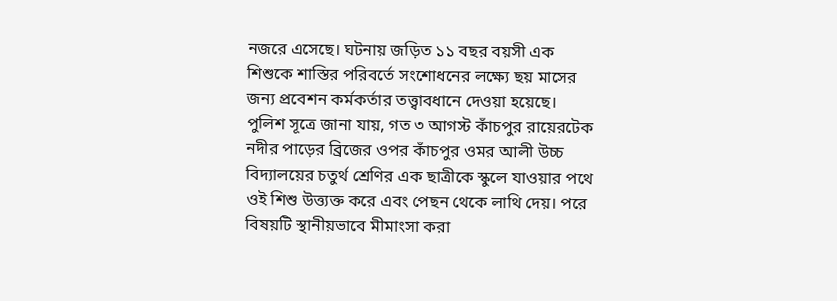নজরে এসেছে। ঘটনায় জড়িত ১১ বছর বয়সী এক শিশুকে শাস্তির পরিবর্তে সংশোধনের লক্ষ্যে ছয় মাসের জন্য প্রবেশন কর্মকর্তার তত্ত্বাবধানে দেওয়া হয়েছে।
পুলিশ সূত্রে জানা যায়, গত ৩ আগস্ট কাঁচপুর রায়েরটেক নদীর পাড়ের ব্রিজের ওপর কাঁচপুর ওমর আলী উচ্চ বিদ্যালয়ের চতুর্থ শ্রেণির এক ছাত্রীকে স্কুলে যাওয়ার পথে ওই শিশু উত্ত্যক্ত করে এবং পেছন থেকে লাথি দেয়। পরে বিষয়টি স্থানীয়ভাবে মীমাংসা করা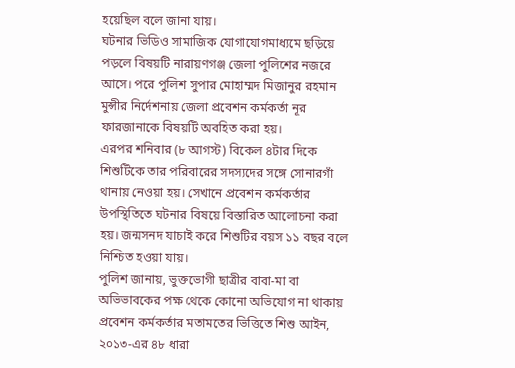হয়েছিল বলে জানা যায়।
ঘটনার ভিডিও সামাজিক যোগাযোগমাধ্যমে ছড়িয়ে পড়লে বিষয়টি নারায়ণগঞ্জ জেলা পুলিশের নজরে আসে। পরে পুলিশ সুপার মোহাম্মদ মিজানুর রহমান মুন্সীর নির্দেশনায় জেলা প্রবেশন কর্মকর্তা নূর ফারজানাকে বিষয়টি অবহিত করা হয়।
এরপর শনিবার (৮ আগস্ট) বিকেল ৪টার দিকে শিশুটিকে তার পরিবারের সদস্যদের সঙ্গে সোনারগাঁ থানায় নেওয়া হয়। সেখানে প্রবেশন কর্মকর্তার উপস্থিতিতে ঘটনার বিষয়ে বিস্তারিত আলোচনা করা হয়। জন্মসনদ যাচাই করে শিশুটির বয়স ১১ বছর বলে নিশ্চিত হওয়া যায়।
পুলিশ জানায়, ভুক্তভোগী ছাত্রীর বাবা-মা বা অভিভাবকের পক্ষ থেকে কোনো অভিযোগ না থাকায় প্রবেশন কর্মকর্তার মতামতের ভিত্তিতে শিশু আইন, ২০১৩-এর ৪৮ ধারা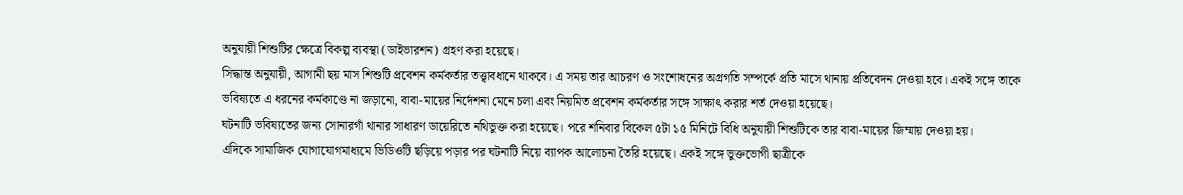অনুযায়ী শিশুটির ক্ষেত্রে বিকল্প ব্যবস্থা (ডাইভারশন) গ্রহণ করা হয়েছে।
সিদ্ধান্ত অনুযায়ী, আগামী ছয় মাস শিশুটি প্রবেশন কর্মকর্তার তত্ত্বাবধানে থাকবে। এ সময় তার আচরণ ও সংশোধনের অগ্রগতি সম্পর্কে প্রতি মাসে থানায় প্রতিবেদন দেওয়া হবে। একই সঙ্গে তাকে ভবিষ্যতে এ ধরনের কর্মকাণ্ডে না জড়ানো, বাবা-মায়ের নির্দেশনা মেনে চলা এবং নিয়মিত প্রবেশন কর্মকর্তার সঙ্গে সাক্ষাৎ করার শর্ত দেওয়া হয়েছে।
ঘটনাটি ভবিষ্যতের জন্য সোনারগাঁ থানার সাধারণ ডায়েরিতে নথিভুক্ত করা হয়েছে। পরে শনিবার বিকেল ৫টা ১৫ মিনিটে বিধি অনুযায়ী শিশুটিকে তার বাবা-মায়ের জিম্মায় দেওয়া হয়।
এদিকে সামাজিক যোগাযোগমাধ্যমে ভিডিওটি ছড়িয়ে পড়ার পর ঘটনাটি নিয়ে ব্যাপক আলোচনা তৈরি হয়েছে। একই সঙ্গে ভুক্তভোগী ছাত্রীকে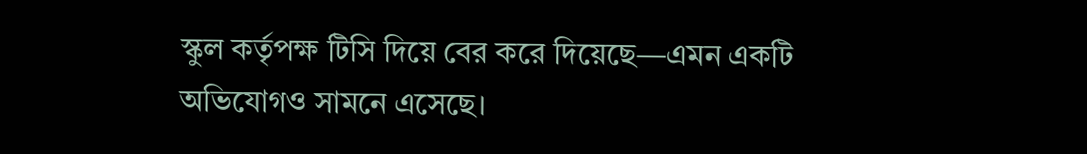স্কুল কর্তৃপক্ষ টিসি দিয়ে বের করে দিয়েছে—এমন একটি অভিযোগও সামনে এসেছে।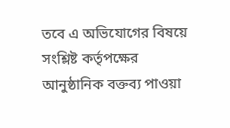তবে এ অভিযোগের বিষয়ে সংশ্লিষ্ট কর্তৃপক্ষের আনুষ্ঠানিক বক্তব্য পাওয়া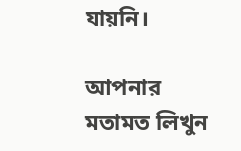যায়নি।

আপনার মতামত লিখুন